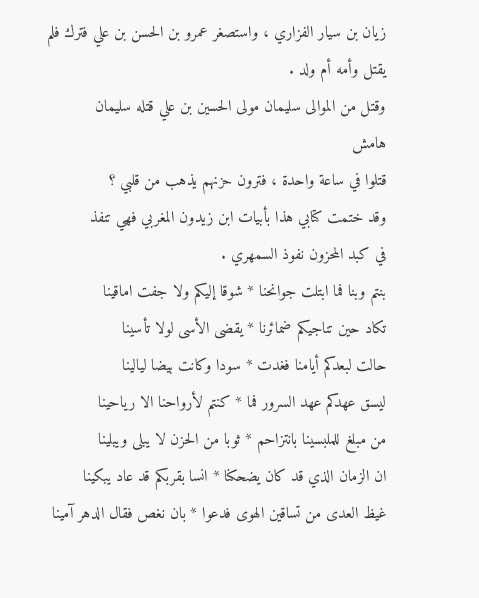زيان بن سيار الفزاري ، واستصغر عمرو بن الحسن بن علي فترك فلم
يقتل وأمه أم ولد .
وقتل من الموالى سليمان مولى الحسين بن علي قتله سليمان
هامش
قتلوا في ساعة واحدة ، فترون حزنهم يذهب من قلبي ؟
وقد ختمت كتابي هذا بأبيات ابن زيدون المغربي فهي تنفذ
في كبد المحزون نفوذ السمهري .
بنتم وبنا فما ابتلت جوانحنا * شوقا إليكم ولا جفت اماقينا
تكاد حين تناجيكم ضمائرنا * يقضى الأسى لولا تأسينا
حالت لبعدكم أيامنا فغدت * سودا وكانت بيضا ليالينا
ليسق عهدكم عهد السرور فما * كنتم لأرواحنا الا رياحينا
من مبلغ للملبسينا بانتزاحم * ثوبا من الحزن لا يبلى ويبلينا
ان الزمان الذي قد كان يضحكنا * انسا بقربكم قد عاد يبكينا
غيظ العدى من تساقين الهوى فدعوا * بان نغص فقال الدهر آمينا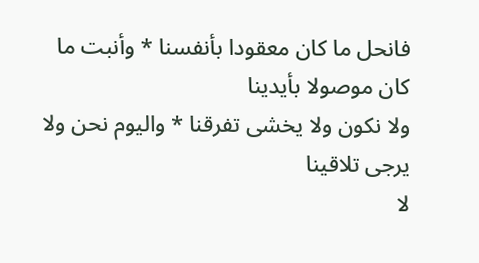فانحل ما كان معقودا بأنفسنا * وأنبت ما كان موصولا بأيدينا
ولا نكون ولا يخشى تفرقنا * واليوم نحن ولا يرجى تلاقينا
لا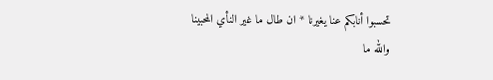تحسبوا أنابكم عنا يغيرنا * ان طال ما غير النأي المحبينا
والله ما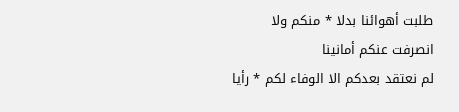طلبت أهوائنا بدلا * منكم ولا انصرفت عنكم أمانينا
لم نعتقد بعدكم الا الوفاء لكم * رأيا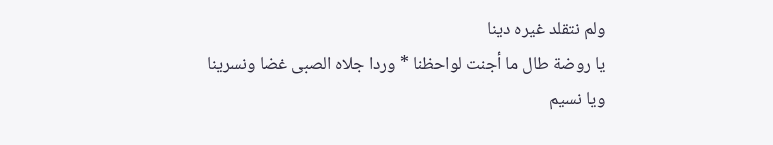ولم نتقلد غيره دينا
يا روضة طال ما أجنت لواحظنا * وردا جلاه الصبى غضا ونسرينا
ويا نسيم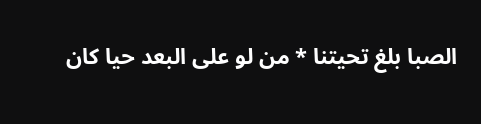الصبا بلغ تحيتنا * من لو على البعد حيا كان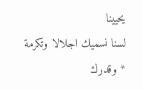يحيينا
لسنا نسميك اجلالا وتكرمة * وقدرك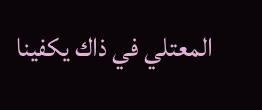المعتلي في ذاك يكفينا